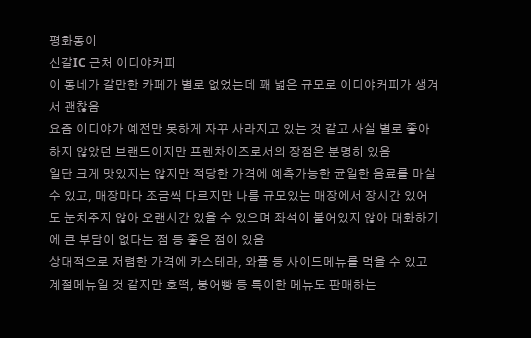평화동이
신갈IC 근처 이디야커피
이 동네가 갈만한 카페가 별로 없었는데 꽤 넓은 규모로 이디야커피가 생겨서 괜찮음
요즘 이디야가 예전만 못하게 자꾸 사라지고 있는 것 같고 사실 별로 좋아하지 않았던 브랜드이지만 프렌차이즈로서의 장점은 분명히 있음
일단 크게 맛있지는 않지만 적당한 가격에 예측가능한 균일한 음료를 마실 수 있고, 매장마다 조금씩 다르지만 나름 규모있는 매장에서 장시간 있어도 눈치주지 않아 오랜시간 있을 수 있으며 좌석이 붙어있지 않아 대화하기에 큰 부담이 없다는 점 등 좋은 점이 있음
상대적으로 저렴한 가격에 카스테라, 와플 등 사이드메뉴를 먹을 수 있고 계절메뉴일 것 같지만 호떡, 붕어빵 등 특이한 메뉴도 판매하는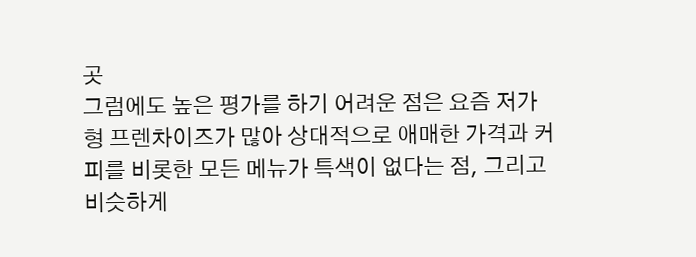곳
그럼에도 높은 평가를 하기 어려운 점은 요즘 저가형 프렌차이즈가 많아 상대적으로 애매한 가격과 커피를 비롯한 모든 메뉴가 특색이 없다는 점, 그리고 비슷하게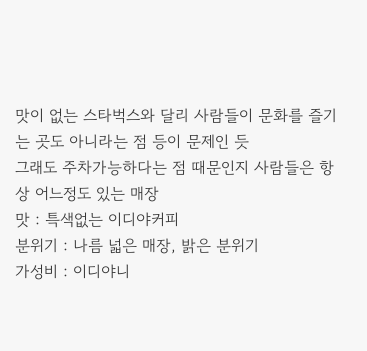맛이 없는 스타벅스와 달리 사람들이 문화를 즐기는 곳도 아니라는 점 등이 문제인 듯
그래도 주차가능하다는 점 때문인지 사람들은 항상 어느정도 있는 매장
맛 : 특색없는 이디야커피
분위기 : 나름 넓은 매장, 밝은 분위기
가성비 : 이디야니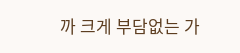까 크게 부담없는 가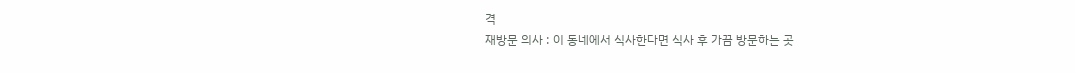격
재방문 의사 : 이 동네에서 식사한다면 식사 후 가끔 방문하는 곳